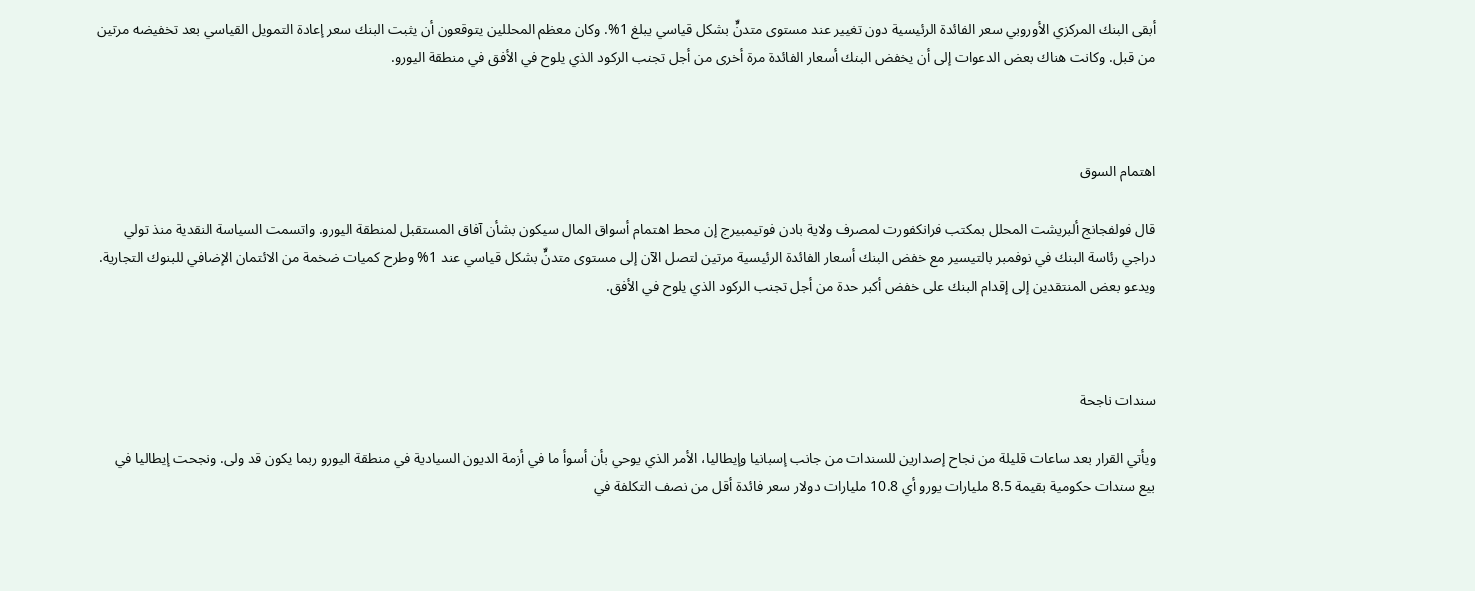أبقى البنك المركزي الأوروبي سعر الفائدة الرئيسية دون تغيير عند مستوى متدنٍّ بشكل قياسي يبلغ 1%. وكان معظم المحللين يتوقعون أن يثبت البنك سعر إعادة التمويل القياسي بعد تخفيضه مرتين من قبل. وكانت هناك بعض الدعوات إلى أن يخفض البنك أسعار الفائدة مرة أخرى من أجل تجنب الركود الذي يلوح في الأفق في منطقة اليورو.



اهتمام السوق

قال فولفجانج ألبريشت المحلل بمكتب فرانكفورت لمصرف ولاية بادن فوتيمبيرج إن محط اهتمام أسواق المال سيكون بشأن آفاق المستقبل لمنطقة اليورو. واتسمت السياسة النقدية منذ تولي دراجي رئاسة البنك في نوفمبر بالتيسير مع خفض البنك أسعار الفائدة الرئيسية مرتين لتصل الآن إلى مستوى متدنٍّ بشكل قياسي عند 1% وطرح كميات ضخمة من الائتمان الإضافي للبنوك التجارية. ويدعو بعض المنتقدين إلى إقدام البنك على خفض أكبر حدة من أجل تجنب الركود الذي يلوح في الأفق.



سندات ناجحة

ويأتي القرار بعد ساعات قليلة من نجاح إصدارين للسندات من جانب إسبانيا وإيطاليا، الأمر الذي يوحي بأن أسوأ ما في أزمة الديون السيادية في منطقة اليورو ربما يكون قد ولى. ونجحت إيطاليا في بيع سندات حكومية بقيمة 8.5 مليارات يورو أي 10.8 مليارات دولار سعر فائدة أقل من نصف التكلفة في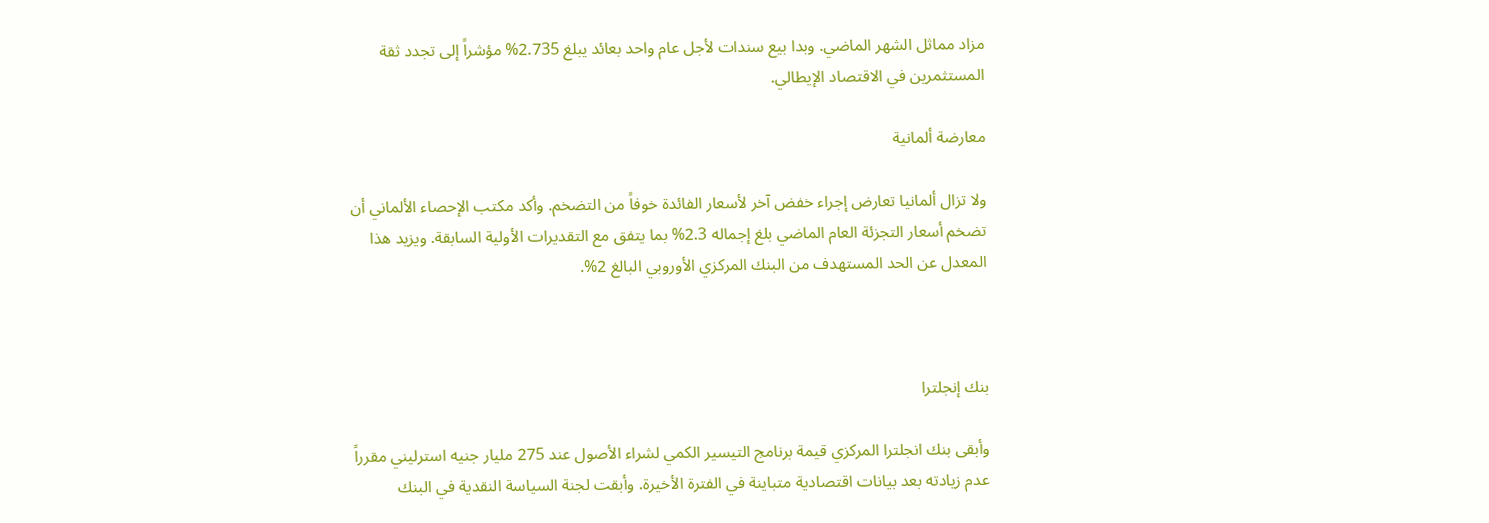مزاد مماثل الشهر الماضي. وبدا بيع سندات لأجل عام واحد بعائد يبلغ 2.735% مؤشراً إلى تجدد ثقة المستثمرين في الاقتصاد الإيطالي.

معارضة ألمانية

ولا تزال ألمانيا تعارض إجراء خفض آخر لأسعار الفائدة خوفاً من التضخم. وأكد مكتب الإحصاء الألماني أن تضخم أسعار التجزئة العام الماضي بلغ إجماله 2.3% بما يتفق مع التقديرات الأولية السابقة. ويزيد هذا المعدل عن الحد المستهدف من البنك المركزي الأوروبي البالغ 2%.



بنك إنجلترا

وأبقى بنك انجلترا المركزي قيمة برنامج التيسير الكمي لشراء الأصول عند 275 مليار جنيه استرليني مقرراً عدم زيادته بعد بيانات اقتصادية متباينة في الفترة الأخيرة. وأبقت لجنة السياسة النقدية في البنك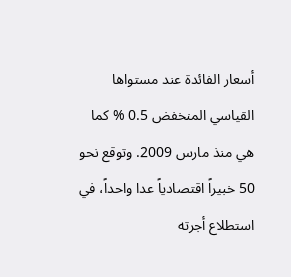أسعار الفائدة عند مستواها القياسي المنخفض 0.5 % كما هي منذ مارس 2009. وتوقع نحو 50 خبيراً اقتصادياً عدا واحداً، في استطلاع أجرته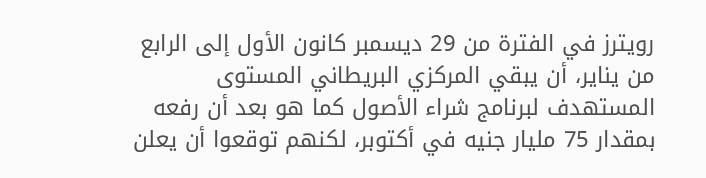رويترز في الفترة من 29 ديسمبر كانون الأول إلى الرابع من يناير، أن يبقي المركزي البريطاني المستوى المستهدف لبرنامج شراء الأصول كما هو بعد أن رفعه بمقدار 75 مليار جنيه في أكتوبر، لكنهم توقعوا أن يعلن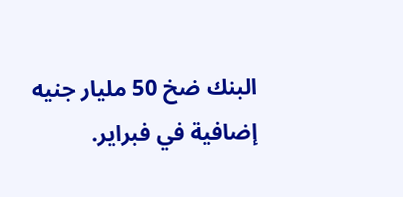البنك ضخ 50 مليار جنيه إضافية في فبراير.